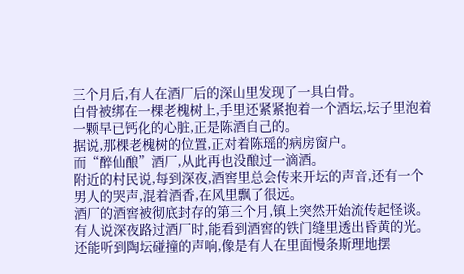三个月后,有人在酒厂后的深山里发现了一具白骨。
白骨被绑在一棵老槐树上,手里还紧紧抱着一个酒坛,坛子里泡着一颗早已钙化的心脏,正是陈酒自己的。
据说,那棵老槐树的位置,正对着陈瑶的病房窗户。
而“醉仙酿”酒厂,从此再也没酿过一滴酒。
附近的村民说,每到深夜,酒窖里总会传来开坛的声音,还有一个男人的哭声,混着酒香,在风里飘了很远。
酒厂的酒窖被彻底封存的第三个月,镇上突然开始流传起怪谈。
有人说深夜路过酒厂时,能看到酒窖的铁门缝里透出昏黄的光。
还能听到陶坛碰撞的声响,像是有人在里面慢条斯理地摆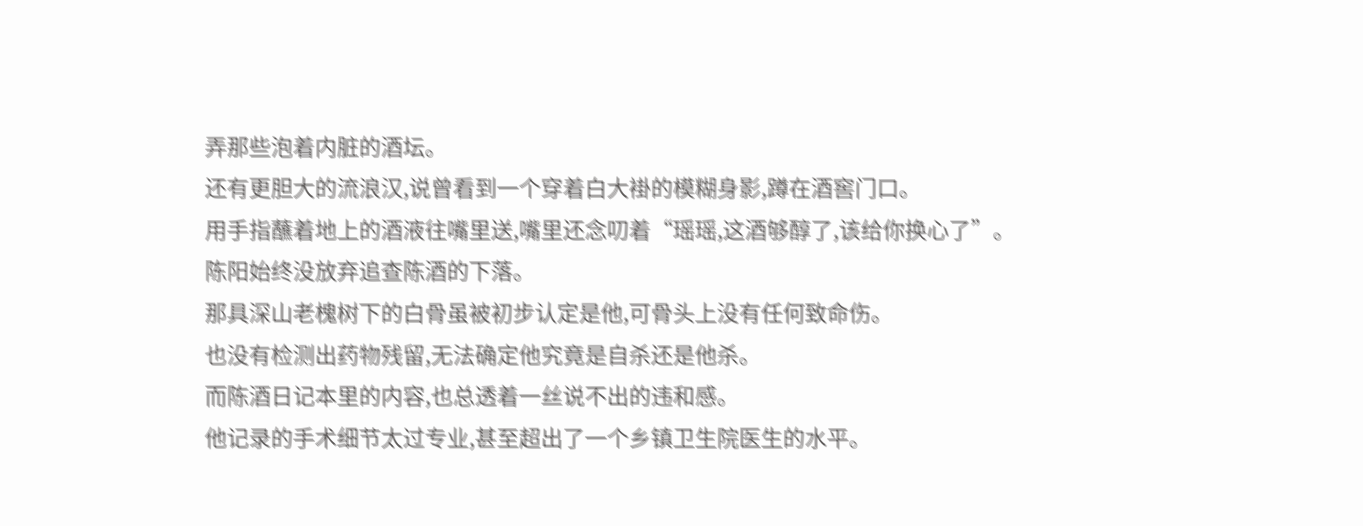弄那些泡着内脏的酒坛。
还有更胆大的流浪汉,说曾看到一个穿着白大褂的模糊身影,蹲在酒窖门口。
用手指蘸着地上的酒液往嘴里送,嘴里还念叨着“瑶瑶,这酒够醇了,该给你换心了”。
陈阳始终没放弃追查陈酒的下落。
那具深山老槐树下的白骨虽被初步认定是他,可骨头上没有任何致命伤。
也没有检测出药物残留,无法确定他究竟是自杀还是他杀。
而陈酒日记本里的内容,也总透着一丝说不出的违和感。
他记录的手术细节太过专业,甚至超出了一个乡镇卫生院医生的水平。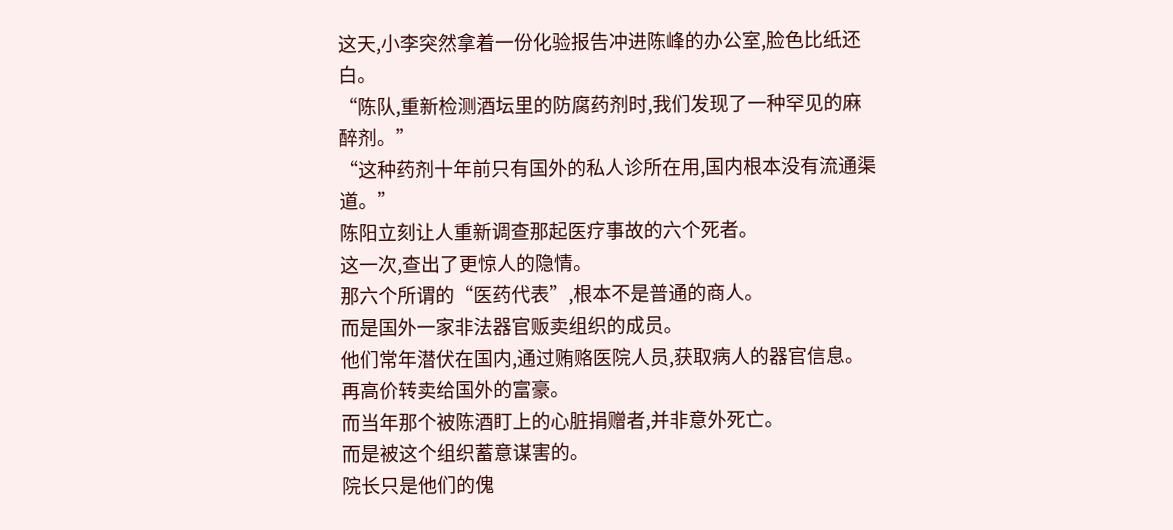这天,小李突然拿着一份化验报告冲进陈峰的办公室,脸色比纸还白。
“陈队,重新检测酒坛里的防腐药剂时,我们发现了一种罕见的麻醉剂。”
“这种药剂十年前只有国外的私人诊所在用,国内根本没有流通渠道。”
陈阳立刻让人重新调查那起医疗事故的六个死者。
这一次,查出了更惊人的隐情。
那六个所谓的“医药代表”,根本不是普通的商人。
而是国外一家非法器官贩卖组织的成员。
他们常年潜伏在国内,通过贿赂医院人员,获取病人的器官信息。
再高价转卖给国外的富豪。
而当年那个被陈酒盯上的心脏捐赠者,并非意外死亡。
而是被这个组织蓄意谋害的。
院长只是他们的傀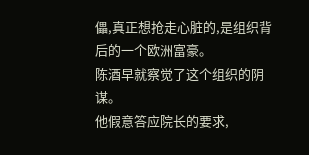儡,真正想抢走心脏的,是组织背后的一个欧洲富豪。
陈酒早就察觉了这个组织的阴谋。
他假意答应院长的要求,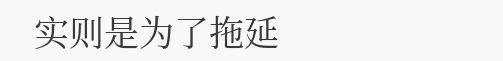实则是为了拖延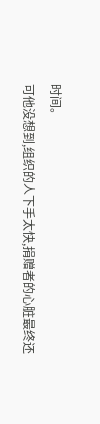时间。
可他没想到,组织的人下手太快,捐赠者的心脏最终还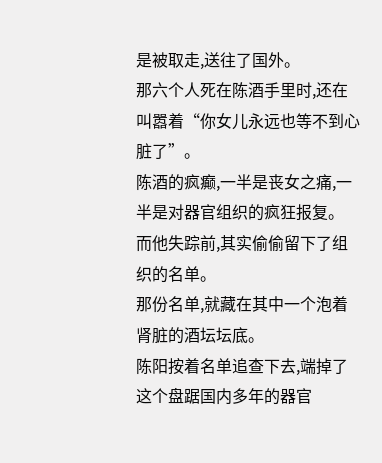是被取走,送往了国外。
那六个人死在陈酒手里时,还在叫嚣着“你女儿永远也等不到心脏了”。
陈酒的疯癫,一半是丧女之痛,一半是对器官组织的疯狂报复。
而他失踪前,其实偷偷留下了组织的名单。
那份名单,就藏在其中一个泡着肾脏的酒坛坛底。
陈阳按着名单追查下去,端掉了这个盘踞国内多年的器官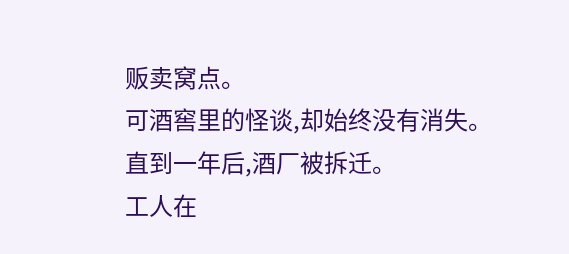贩卖窝点。
可酒窖里的怪谈,却始终没有消失。
直到一年后,酒厂被拆迁。
工人在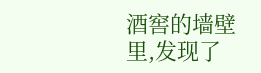酒窖的墙壁里,发现了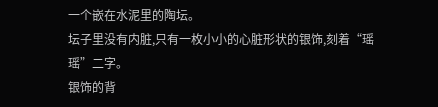一个嵌在水泥里的陶坛。
坛子里没有内脏,只有一枚小小的心脏形状的银饰,刻着“瑶瑶”二字。
银饰的背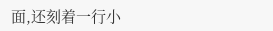面,还刻着一行小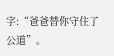字:“爸爸替你守住了公道”。